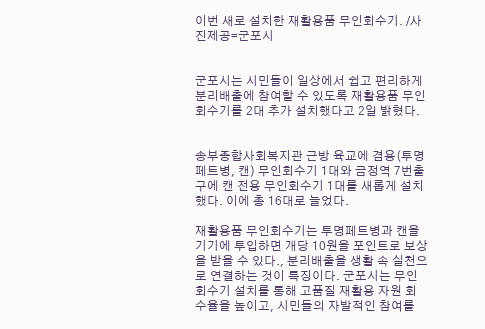이번 새로 설치한 재활용품 무인회수기. /사진제공=군포시


군포시는 시민들이 일상에서 쉽고 편리하게 분리배출에 참여할 수 있도록 재활용품 무인회수기를 2대 추가 설치했다고 2일 밝혔다.


송부종합사회복지관 근방 육교에 겸용(투명페트병, 캔) 무인회수기 1대와 금정역 7번출구에 캔 전용 무인회수기 1대를 새롭게 설치했다. 이에 총 16대로 늘었다.

재활용품 무인회수기는 투명페트병과 캔을 기기에 투입하면 개당 10원을 포인트로 보상을 받을 수 있다., 분리배출을 생활 속 실천으로 연결하는 것이 특징이다. 군포시는 무인회수기 설치를 통해 고품질 재활용 자원 회수율을 높이고, 시민들의 자발적인 참여를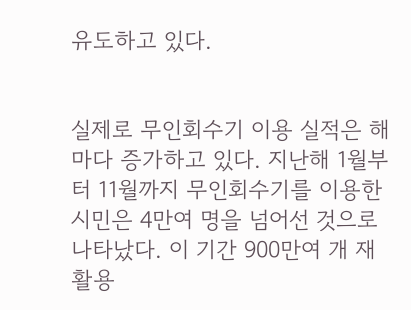유도하고 있다.


실제로 무인회수기 이용 실적은 해마다 증가하고 있다. 지난해 1월부터 11월까지 무인회수기를 이용한 시민은 4만여 명을 넘어선 것으로 나타났다. 이 기간 900만여 개 재활용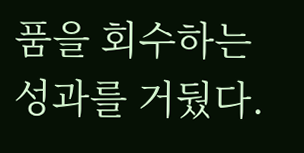품을 회수하는 성과를 거뒀다.